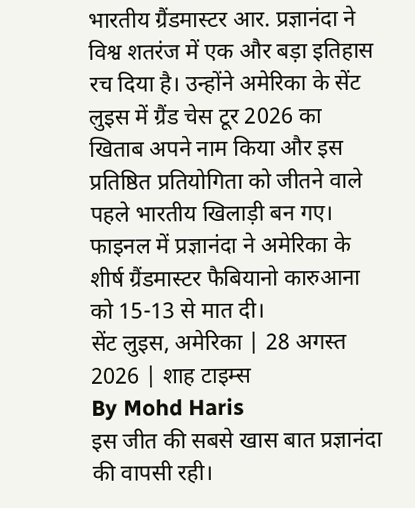भारतीय ग्रैंडमास्टर आर. प्रज्ञानंदा ने विश्व शतरंज में एक और बड़ा इतिहास रच दिया है। उन्होंने अमेरिका के सेंट लुइस में ग्रैंड चेस टूर 2026 का खिताब अपने नाम किया और इस प्रतिष्ठित प्रतियोगिता को जीतने वाले पहले भारतीय खिलाड़ी बन गए। फाइनल में प्रज्ञानंदा ने अमेरिका के शीर्ष ग्रैंडमास्टर फैबियानो कारुआना को 15-13 से मात दी।
सेंट लुइस, अमेरिका | 28 अगस्त 2026 | शाह टाइम्स
By Mohd Haris
इस जीत की सबसे खास बात प्रज्ञानंदा की वापसी रही।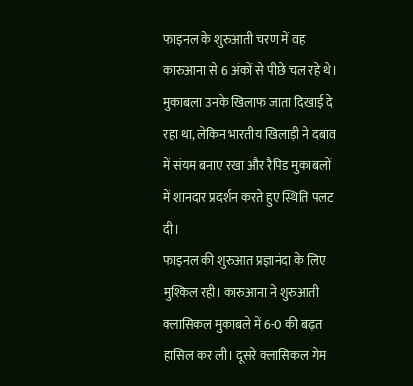फाइनल के शुरुआती चरण में वह कारुआना से 6 अंकों से पीछे चल रहे थे। मुकाबला उनके खिलाफ जाता दिखाई दे रहा था, लेकिन भारतीय खिलाड़ी ने दबाव में संयम बनाए रखा और रैपिड मुकाबलों में शानदार प्रदर्शन करते हुए स्थिति पलट दी।
फाइनल की शुरुआत प्रज्ञानंदा के लिए मुश्किल रही। कारुआना ने शुरुआती क्लासिकल मुकाबले में 6-0 की बढ़त हासिल कर ली। दूसरे क्लासिकल गेम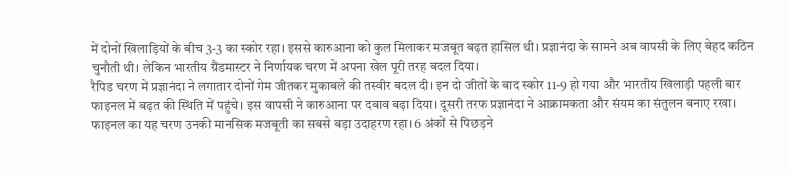में दोनों खिलाड़ियों के बीच 3-3 का स्कोर रहा। इससे कारुआना को कुल मिलाकर मजबूत बढ़त हासिल थी। प्रज्ञानंदा के सामने अब वापसी के लिए बेहद कठिन चुनौती थी। लेकिन भारतीय ग्रैंडमास्टर ने निर्णायक चरण में अपना खेल पूरी तरह बदल दिया।
रैपिड चरण में प्रज्ञानंदा ने लगातार दोनों गेम जीतकर मुकाबले की तस्वीर बदल दी। इन दो जीतों के बाद स्कोर 11-9 हो गया और भारतीय खिलाड़ी पहली बार फाइनल में बढ़त की स्थिति में पहुंचे। इस वापसी ने कारुआना पर दबाव बढ़ा दिया। दूसरी तरफ प्रज्ञानंदा ने आक्रामकता और संयम का संतुलन बनाए रखा। फाइनल का यह चरण उनकी मानसिक मजबूती का सबसे बड़ा उदाहरण रहा। 6 अंकों से पिछड़ने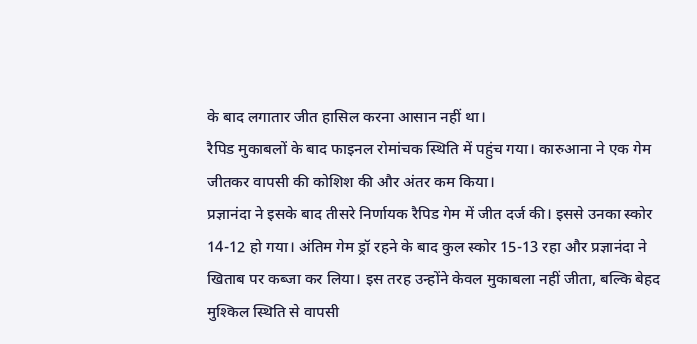के बाद लगातार जीत हासिल करना आसान नहीं था।
रैपिड मुकाबलों के बाद फाइनल रोमांचक स्थिति में पहुंच गया। कारुआना ने एक गेम जीतकर वापसी की कोशिश की और अंतर कम किया।
प्रज्ञानंदा ने इसके बाद तीसरे निर्णायक रैपिड गेम में जीत दर्ज की। इससे उनका स्कोर 14-12 हो गया। अंतिम गेम ड्रॉ रहने के बाद कुल स्कोर 15-13 रहा और प्रज्ञानंदा ने खिताब पर कब्जा कर लिया। इस तरह उन्होंने केवल मुकाबला नहीं जीता, बल्कि बेहद मुश्किल स्थिति से वापसी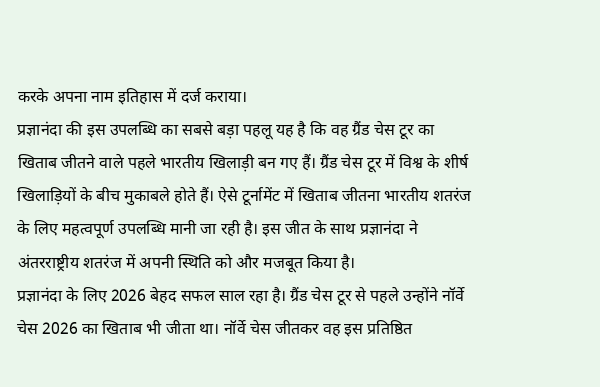करके अपना नाम इतिहास में दर्ज कराया।
प्रज्ञानंदा की इस उपलब्धि का सबसे बड़ा पहलू यह है कि वह ग्रैंड चेस टूर का खिताब जीतने वाले पहले भारतीय खिलाड़ी बन गए हैं। ग्रैंड चेस टूर में विश्व के शीर्ष खिलाड़ियों के बीच मुकाबले होते हैं। ऐसे टूर्नामेंट में खिताब जीतना भारतीय शतरंज के लिए महत्वपूर्ण उपलब्धि मानी जा रही है। इस जीत के साथ प्रज्ञानंदा ने अंतरराष्ट्रीय शतरंज में अपनी स्थिति को और मजबूत किया है।
प्रज्ञानंदा के लिए 2026 बेहद सफल साल रहा है। ग्रैंड चेस टूर से पहले उन्होंने नॉर्वे चेस 2026 का खिताब भी जीता था। नॉर्वे चेस जीतकर वह इस प्रतिष्ठित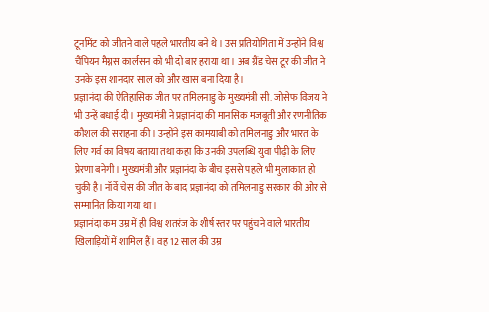टूर्नामेंट को जीतने वाले पहले भारतीय बने थे। उस प्रतियोगिता में उन्होंने विश्व चैंपियन मैग्नस कार्लसन को भी दो बार हराया था। अब ग्रैंड चेस टूर की जीत ने उनके इस शानदार साल को और खास बना दिया है।
प्रज्ञानंदा की ऐतिहासिक जीत पर तमिलनाडु के मुख्यमंत्री सी. जोसेफ विजय ने भी उन्हें बधाई दी। मुख्यमंत्री ने प्रज्ञानंदा की मानसिक मजबूती और रणनीतिक कौशल की सराहना की। उन्होंने इस कामयाबी को तमिलनाडु और भारत के लिए गर्व का विषय बताया तथा कहा कि उनकी उपलब्धि युवा पीढ़ी के लिए प्रेरणा बनेगी। मुख्यमंत्री और प्रज्ञानंदा के बीच इससे पहले भी मुलाकात हो चुकी है। नॉर्वे चेस की जीत के बाद प्रज्ञानंदा को तमिलनाडु सरकार की ओर से सम्मानित किया गया था।
प्रज्ञानंदा कम उम्र में ही विश्व शतरंज के शीर्ष स्तर पर पहुंचने वाले भारतीय खिलाड़ियों में शामिल हैं। वह 12 साल की उम्र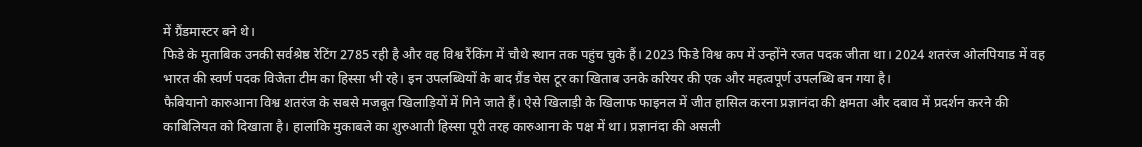में ग्रैंडमास्टर बने थे।
फिडे के मुताबिक उनकी सर्वश्रेष्ठ रेटिंग 2785 रही है और वह विश्व रैंकिंग में चौथे स्थान तक पहुंच चुके हैं। 2023 फिडे विश्व कप में उन्होंने रजत पदक जीता था। 2024 शतरंज ओलंपियाड में वह भारत की स्वर्ण पदक विजेता टीम का हिस्सा भी रहे। इन उपलब्धियों के बाद ग्रैंड चेस टूर का खिताब उनके करियर की एक और महत्वपूर्ण उपलब्धि बन गया है।
फैबियानो कारुआना विश्व शतरंज के सबसे मजबूत खिलाड़ियों में गिने जाते हैं। ऐसे खिलाड़ी के खिलाफ फाइनल में जीत हासिल करना प्रज्ञानंदा की क्षमता और दबाव में प्रदर्शन करने की काबिलियत को दिखाता है। हालांकि मुकाबले का शुरुआती हिस्सा पूरी तरह कारुआना के पक्ष में था। प्रज्ञानंदा की असली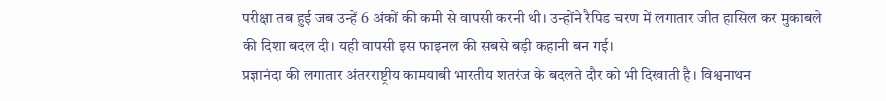परीक्षा तब हुई जब उन्हें 6 अंकों की कमी से वापसी करनी थी। उन्होंने रैपिड चरण में लगातार जीत हासिल कर मुकाबले की दिशा बदल दी। यही वापसी इस फाइनल की सबसे बड़ी कहानी बन गई।
प्रज्ञानंदा की लगातार अंतरराष्ट्रीय कामयाबी भारतीय शतरंज के बदलते दौर को भी दिखाती है। विश्वनाथन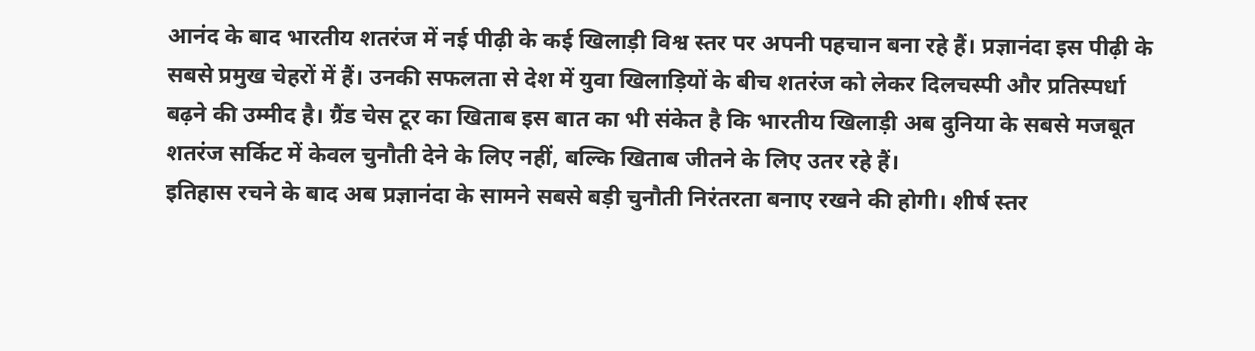आनंद के बाद भारतीय शतरंज में नई पीढ़ी के कई खिलाड़ी विश्व स्तर पर अपनी पहचान बना रहे हैं। प्रज्ञानंदा इस पीढ़ी के सबसे प्रमुख चेहरों में हैं। उनकी सफलता से देश में युवा खिलाड़ियों के बीच शतरंज को लेकर दिलचस्पी और प्रतिस्पर्धा बढ़ने की उम्मीद है। ग्रैंड चेस टूर का खिताब इस बात का भी संकेत है कि भारतीय खिलाड़ी अब दुनिया के सबसे मजबूत शतरंज सर्किट में केवल चुनौती देने के लिए नहीं, बल्कि खिताब जीतने के लिए उतर रहे हैं।
इतिहास रचने के बाद अब प्रज्ञानंदा के सामने सबसे बड़ी चुनौती निरंतरता बनाए रखने की होगी। शीर्ष स्तर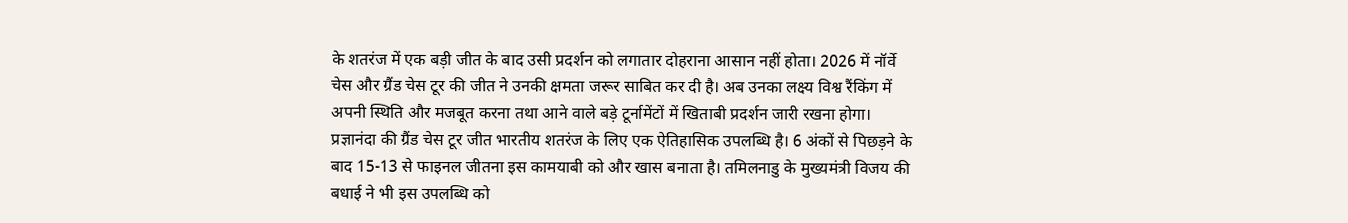के शतरंज में एक बड़ी जीत के बाद उसी प्रदर्शन को लगातार दोहराना आसान नहीं होता। 2026 में नॉर्वे चेस और ग्रैंड चेस टूर की जीत ने उनकी क्षमता जरूर साबित कर दी है। अब उनका लक्ष्य विश्व रैंकिंग में अपनी स्थिति और मजबूत करना तथा आने वाले बड़े टूर्नामेंटों में खिताबी प्रदर्शन जारी रखना होगा।
प्रज्ञानंदा की ग्रैंड चेस टूर जीत भारतीय शतरंज के लिए एक ऐतिहासिक उपलब्धि है। 6 अंकों से पिछड़ने के बाद 15-13 से फाइनल जीतना इस कामयाबी को और खास बनाता है। तमिलनाडु के मुख्यमंत्री विजय की बधाई ने भी इस उपलब्धि को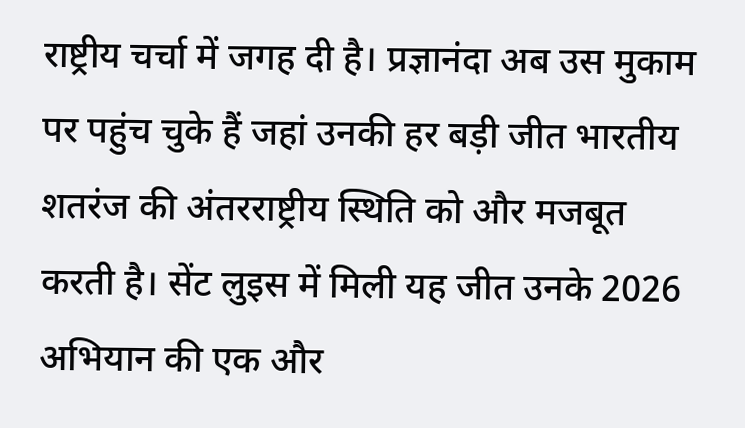राष्ट्रीय चर्चा में जगह दी है। प्रज्ञानंदा अब उस मुकाम पर पहुंच चुके हैं जहां उनकी हर बड़ी जीत भारतीय शतरंज की अंतरराष्ट्रीय स्थिति को और मजबूत करती है। सेंट लुइस में मिली यह जीत उनके 2026 अभियान की एक और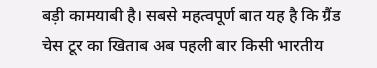बड़ी कामयाबी है। सबसे महत्वपूर्ण बात यह है कि ग्रैंड चेस टूर का खिताब अब पहली बार किसी भारतीय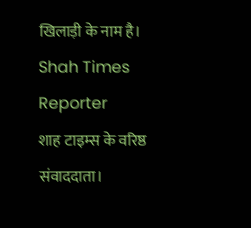खिलाड़ी के नाम है।
Shah Times Reporter
शाह टाइम्स के वरिष्ठ संवाददाता।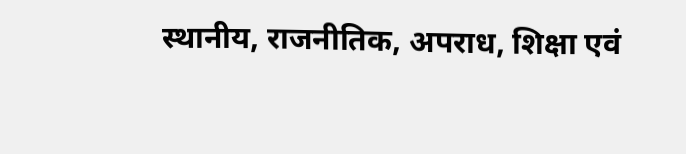स्थानीय, राजनीतिक, अपराध, शिक्षा एवं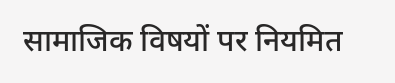सामाजिक विषयों पर नियमित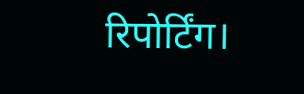रिपोर्टिंग।